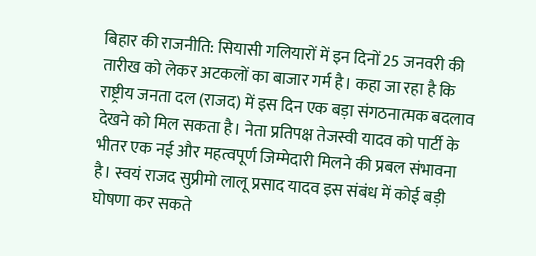बिहार की राजनीति: सियासी गलियारों में इन दिनों 25 जनवरी की तारीख को लेकर अटकलों का बाजार गर्म है। कहा जा रहा है कि राष्ट्रीय जनता दल (राजद) में इस दिन एक बड़ा संगठनात्मक बदलाव देखने को मिल सकता है। नेता प्रतिपक्ष तेजस्वी यादव को पार्टी के भीतर एक नई और महत्वपूर्ण जिम्मेदारी मिलने की प्रबल संभावना है। स्वयं राजद सुप्रीमो लालू प्रसाद यादव इस संबंध में कोई बड़ी घोषणा कर सकते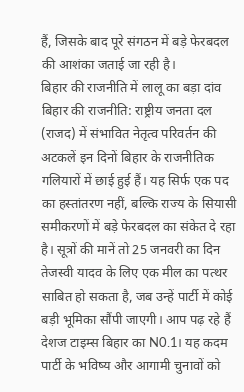हैं, जिसके बाद पूरे संगठन में बड़े फेरबदल की आशंका जताई जा रही है।
बिहार की राजनीति में लालू का बड़ा दांव
बिहार की राजनीति: राष्ट्रीय जनता दल (राजद) में संभावित नेतृत्व परिवर्तन की अटकलें इन दिनों बिहार के राजनीतिक गलियारों में छाई हुई हैं। यह सिर्फ एक पद का हस्तांतरण नहीं, बल्कि राज्य के सियासी समीकरणों में बड़े फेरबदल का संकेत दे रहा है। सूत्रों की मानें तो 25 जनवरी का दिन तेजस्वी यादव के लिए एक मील का पत्थर साबित हो सकता है, जब उन्हें पार्टी में कोई बड़ी भूमिका सौंपी जाएगी। आप पढ़ रहे हैं देशज टाइम्स बिहार का N0.1। यह कदम पार्टी के भविष्य और आगामी चुनावों को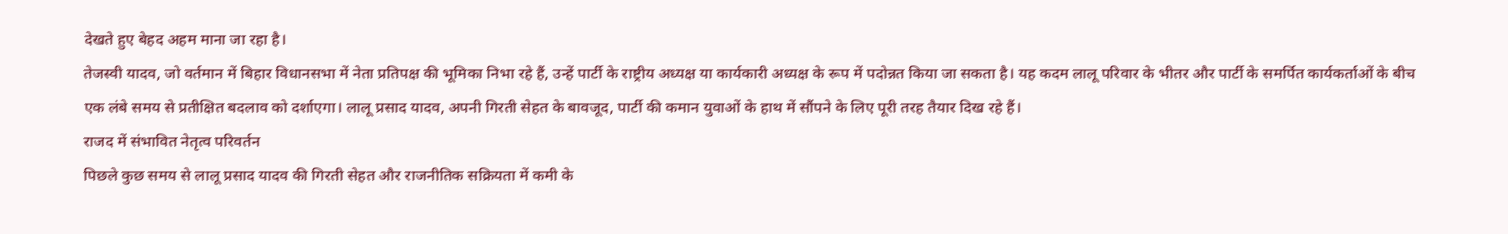देखते हुए बेहद अहम माना जा रहा है।
तेजस्वी यादव, जो वर्तमान में बिहार विधानसभा में नेता प्रतिपक्ष की भूमिका निभा रहे हैं, उन्हें पार्टी के राष्ट्रीय अध्यक्ष या कार्यकारी अध्यक्ष के रूप में पदोन्नत किया जा सकता है। यह कदम लालू परिवार के भीतर और पार्टी के समर्पित कार्यकर्ताओं के बीच एक लंबे समय से प्रतीक्षित बदलाव को दर्शाएगा। लालू प्रसाद यादव, अपनी गिरती सेहत के बावजूद, पार्टी की कमान युवाओं के हाथ में सौंपने के लिए पूरी तरह तैयार दिख रहे हैं।
राजद में संभावित नेतृत्व परिवर्तन
पिछले कुछ समय से लालू प्रसाद यादव की गिरती सेहत और राजनीतिक सक्रियता में कमी के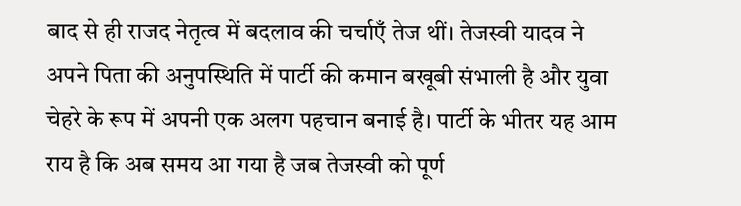बाद से ही राजद नेतृत्व में बदलाव की चर्चाएँ तेज थीं। तेजस्वी यादव ने अपने पिता की अनुपस्थिति में पार्टी की कमान बखूबी संभाली है और युवा चेहरे के रूप में अपनी एक अलग पहचान बनाई है। पार्टी के भीतर यह आम राय है कि अब समय आ गया है जब तेजस्वी को पूर्ण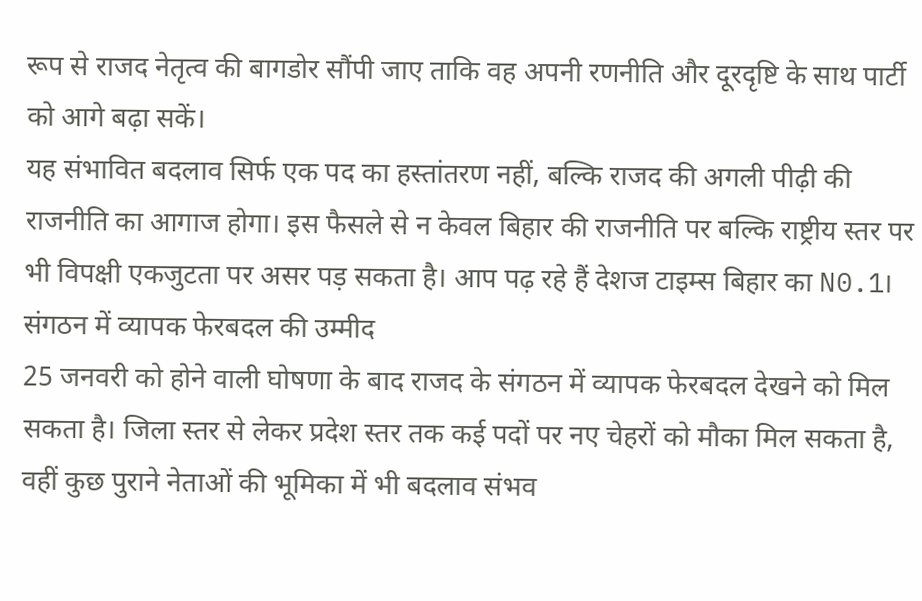रूप से राजद नेतृत्व की बागडोर सौंपी जाए ताकि वह अपनी रणनीति और दूरदृष्टि के साथ पार्टी को आगे बढ़ा सकें।
यह संभावित बदलाव सिर्फ एक पद का हस्तांतरण नहीं, बल्कि राजद की अगली पीढ़ी की राजनीति का आगाज होगा। इस फैसले से न केवल बिहार की राजनीति पर बल्कि राष्ट्रीय स्तर पर भी विपक्षी एकजुटता पर असर पड़ सकता है। आप पढ़ रहे हैं देशज टाइम्स बिहार का N0.1।
संगठन में व्यापक फेरबदल की उम्मीद
25 जनवरी को होने वाली घोषणा के बाद राजद के संगठन में व्यापक फेरबदल देखने को मिल सकता है। जिला स्तर से लेकर प्रदेश स्तर तक कई पदों पर नए चेहरों को मौका मिल सकता है, वहीं कुछ पुराने नेताओं की भूमिका में भी बदलाव संभव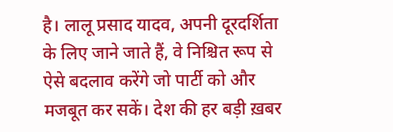है। लालू प्रसाद यादव, अपनी दूरदर्शिता के लिए जाने जाते हैं, वे निश्चित रूप से ऐसे बदलाव करेंगे जो पार्टी को और मजबूत कर सकें। देश की हर बड़ी ख़बर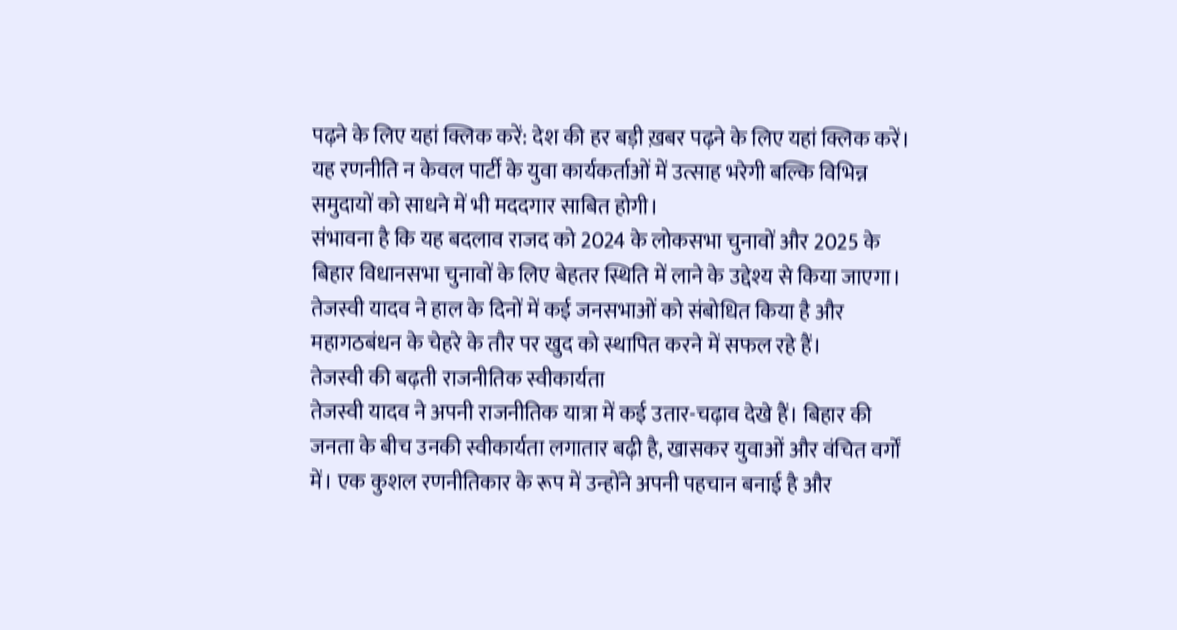पढ़ने के लिए यहां क्लिक करें: देश की हर बड़ी ख़बर पढ़ने के लिए यहां क्लिक करें। यह रणनीति न केवल पार्टी के युवा कार्यकर्ताओं में उत्साह भरेगी बल्कि विभिन्न समुदायों को साधने में भी मददगार साबित होगी।
संभावना है कि यह बदलाव राजद को 2024 के लोकसभा चुनावों और 2025 के बिहार विधानसभा चुनावों के लिए बेहतर स्थिति में लाने के उद्देश्य से किया जाएगा। तेजस्वी यादव ने हाल के दिनों में कई जनसभाओं को संबोधित किया है और महागठबंधन के चेहरे के तौर पर खुद को स्थापित करने में सफल रहे हैं।
तेजस्वी की बढ़ती राजनीतिक स्वीकार्यता
तेजस्वी यादव ने अपनी राजनीतिक यात्रा में कई उतार-चढ़ाव देखे हैं। बिहार की जनता के बीच उनकी स्वीकार्यता लगातार बढ़ी है, खासकर युवाओं और वंचित वर्गों में। एक कुशल रणनीतिकार के रूप में उन्होंने अपनी पहचान बनाई है और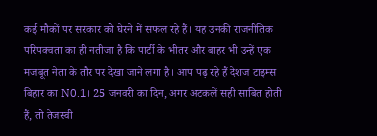कई मौकों पर सरकार को घेरने में सफल रहे हैं। यह उनकी राजनीतिक परिपक्वता का ही नतीजा है कि पार्टी के भीतर और बाहर भी उन्हें एक मजबूत नेता के तौर पर देखा जाने लगा है। आप पढ़ रहे हैं देशज टाइम्स बिहार का N0.1। 25 जनवरी का दिन, अगर अटकलें सही साबित होती हैं, तो तेजस्वी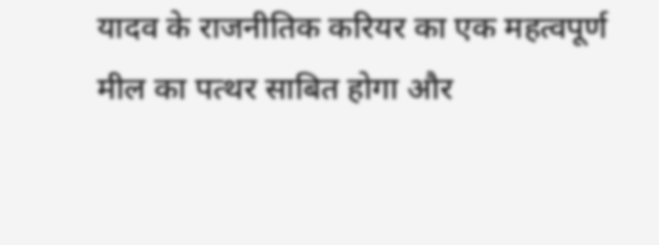यादव के राजनीतिक करियर का एक महत्वपूर्ण मील का पत्थर साबित होगा और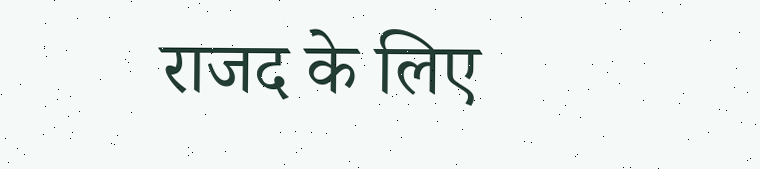राजद के लिए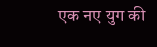एक नए युग की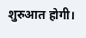शुरुआत होगी।